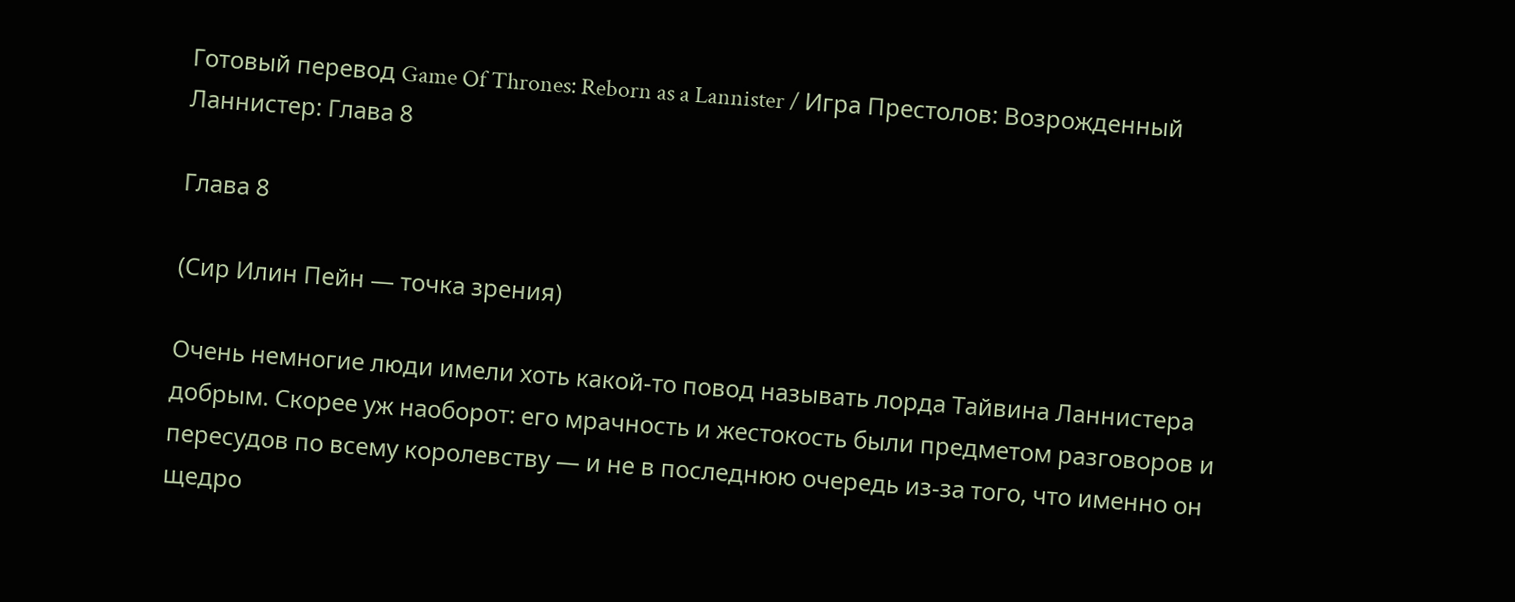Готовый перевод Game Of Thrones: Reborn as a Lannister / Игра Престолов: Возрожденный Ланнистер: Глава 8

Глава 8

(Сир Илин Пейн — точка зрения)

Очень немногие люди имели хоть какой-то повод называть лорда Тайвина Ланнистера добрым. Скорее уж наоборот: его мрачность и жестокость были предметом разговоров и пересудов по всему королевству — и не в последнюю очередь из-за того, что именно он щедро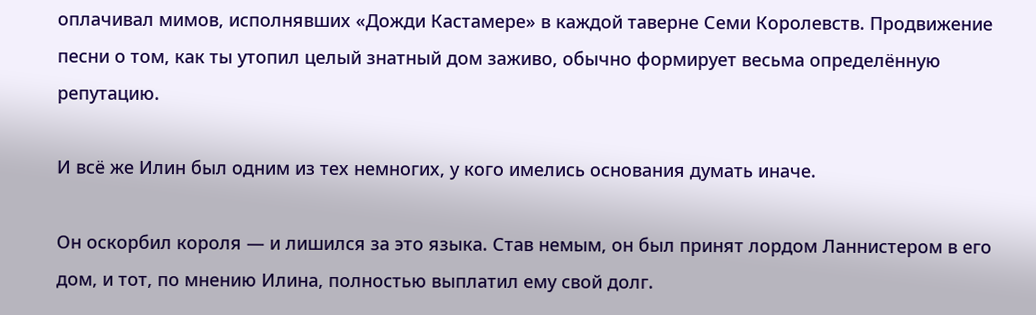оплачивал мимов, исполнявших «Дожди Кастамере» в каждой таверне Семи Королевств. Продвижение песни о том, как ты утопил целый знатный дом заживо, обычно формирует весьма определённую репутацию.

И всё же Илин был одним из тех немногих, у кого имелись основания думать иначе.

Он оскорбил короля — и лишился за это языка. Став немым, он был принят лордом Ланнистером в его дом, и тот, по мнению Илина, полностью выплатил ему свой долг.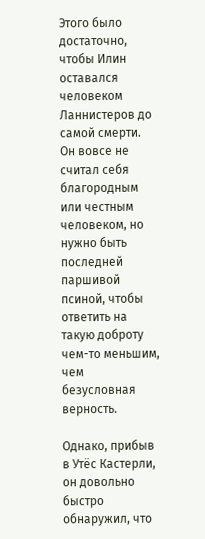Этого было достаточно, чтобы Илин оставался человеком Ланнистеров до самой смерти. Он вовсе не считал себя благородным или честным человеком, но нужно быть последней паршивой псиной, чтобы ответить на такую доброту чем-то меньшим, чем безусловная верность.

Однако, прибыв в Утёс Кастерли, он довольно быстро обнаружил, что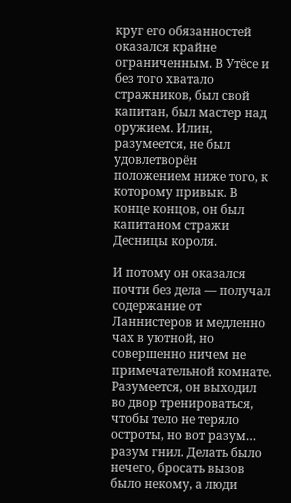круг его обязанностей оказался крайне ограниченным. В Утёсе и без того хватало стражников, был свой капитан, был мастер над оружием. Илин, разумеется, не был удовлетворён положением ниже того, к которому привык. В конце концов, он был капитаном стражи Десницы короля.

И потому он оказался почти без дела — получал содержание от Ланнистеров и медленно чах в уютной, но совершенно ничем не примечательной комнате. Разумеется, он выходил во двор тренироваться, чтобы тело не теряло остроты, но вот разум… разум гнил. Делать было нечего, бросать вызов было некому, а люди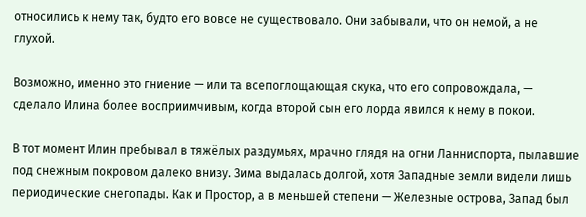относились к нему так, будто его вовсе не существовало. Они забывали, что он немой, а не глухой.

Возможно, именно это гниение — или та всепоглощающая скука, что его сопровождала, — сделало Илина более восприимчивым, когда второй сын его лорда явился к нему в покои.

В тот момент Илин пребывал в тяжёлых раздумьях, мрачно глядя на огни Ланниспорта, пылавшие под снежным покровом далеко внизу. Зима выдалась долгой, хотя Западные земли видели лишь периодические снегопады. Как и Простор, а в меньшей степени — Железные острова, Запад был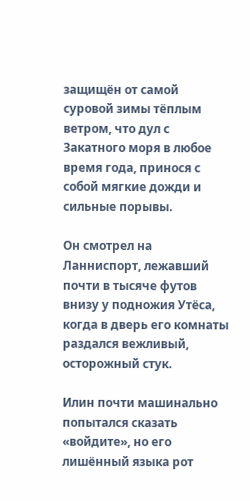защищён от самой суровой зимы тёплым ветром, что дул с Закатного моря в любое время года, принося с собой мягкие дожди и сильные порывы.

Он смотрел на Ланниспорт, лежавший почти в тысяче футов внизу у подножия Утёса, когда в дверь его комнаты раздался вежливый, осторожный стук.

Илин почти машинально попытался сказать «войдите», но его лишённый языка рот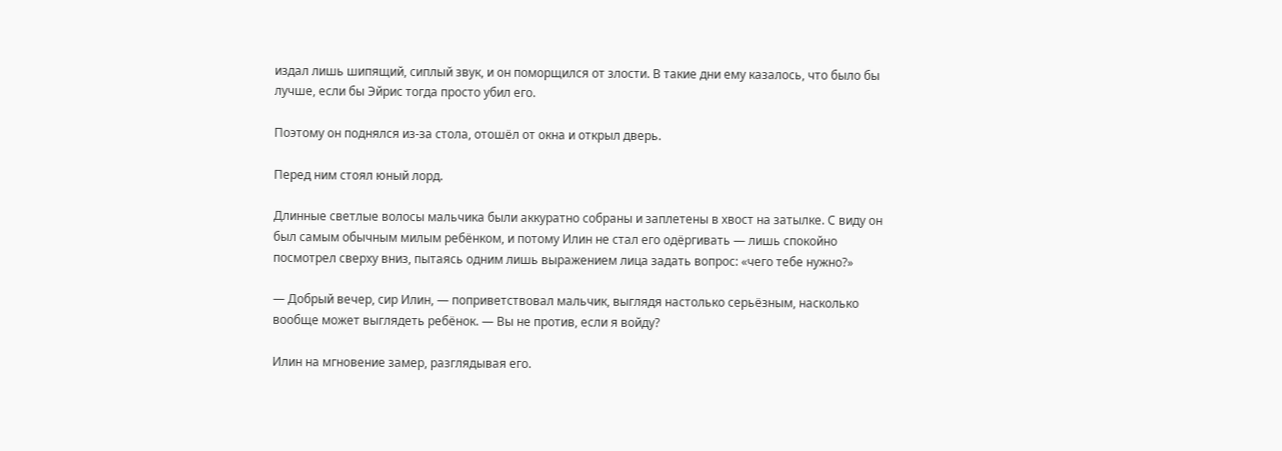издал лишь шипящий, сиплый звук, и он поморщился от злости. В такие дни ему казалось, что было бы лучше, если бы Эйрис тогда просто убил его.

Поэтому он поднялся из-за стола, отошёл от окна и открыл дверь.

Перед ним стоял юный лорд.

Длинные светлые волосы мальчика были аккуратно собраны и заплетены в хвост на затылке. С виду он был самым обычным милым ребёнком, и потому Илин не стал его одёргивать — лишь спокойно посмотрел сверху вниз, пытаясь одним лишь выражением лица задать вопрос: «чего тебе нужно?»

— Добрый вечер, сир Илин, — поприветствовал мальчик, выглядя настолько серьёзным, насколько вообще может выглядеть ребёнок. — Вы не против, если я войду?

Илин на мгновение замер, разглядывая его.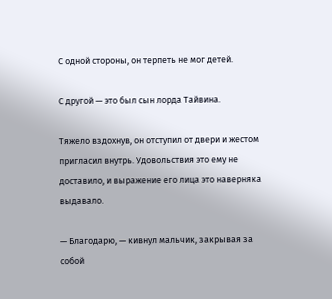С одной стороны, он терпеть не мог детей.

С другой — это был сын лорда Тайвина.

Тяжело вздохнув, он отступил от двери и жестом пригласил внутрь. Удовольствия это ему не доставило, и выражение его лица это наверняка выдавало.

— Благодарю, — кивнул мальчик, закрывая за собой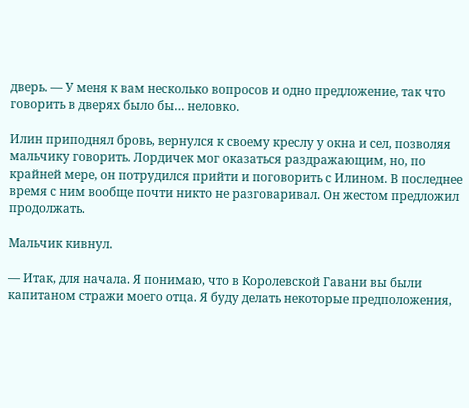дверь. — У меня к вам несколько вопросов и одно предложение, так что говорить в дверях было бы… неловко.

Илин приподнял бровь, вернулся к своему креслу у окна и сел, позволяя мальчику говорить. Лордичек мог оказаться раздражающим, но, по крайней мере, он потрудился прийти и поговорить с Илином. В последнее время с ним вообще почти никто не разговаривал. Он жестом предложил продолжать.

Мальчик кивнул.

— Итак, для начала. Я понимаю, что в Королевской Гавани вы были капитаном стражи моего отца. Я буду делать некоторые предположения,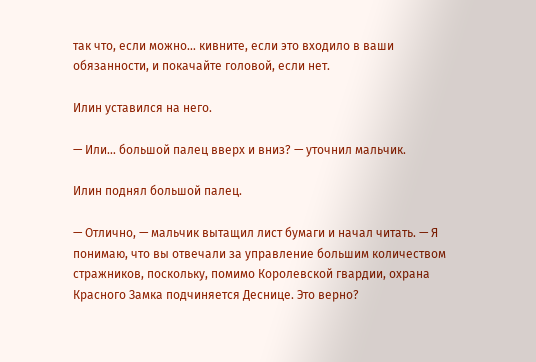так что, если можно… кивните, если это входило в ваши обязанности, и покачайте головой, если нет.

Илин уставился на него.

— Или… большой палец вверх и вниз? — уточнил мальчик.

Илин поднял большой палец.

— Отлично, — мальчик вытащил лист бумаги и начал читать. — Я понимаю, что вы отвечали за управление большим количеством стражников, поскольку, помимо Королевской гвардии, охрана Красного Замка подчиняется Деснице. Это верно?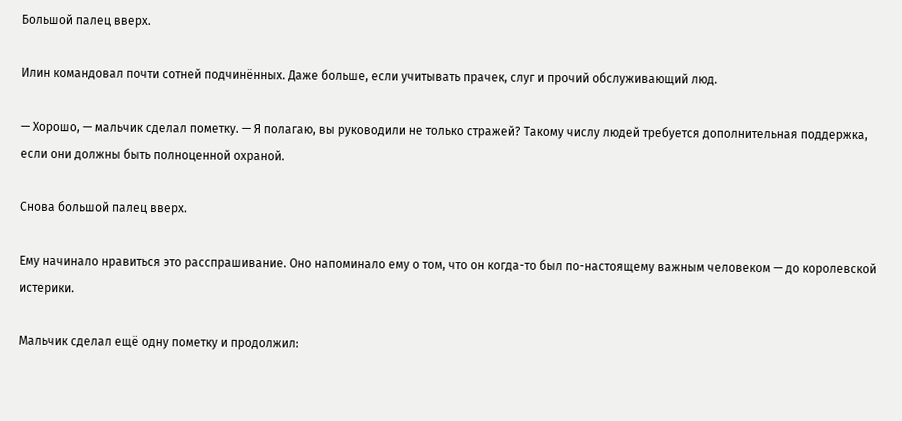Большой палец вверх.

Илин командовал почти сотней подчинённых. Даже больше, если учитывать прачек, слуг и прочий обслуживающий люд.

— Хорошо, — мальчик сделал пометку. — Я полагаю, вы руководили не только стражей? Такому числу людей требуется дополнительная поддержка, если они должны быть полноценной охраной.

Снова большой палец вверх.

Ему начинало нравиться это расспрашивание. Оно напоминало ему о том, что он когда-то был по-настоящему важным человеком — до королевской истерики.

Мальчик сделал ещё одну пометку и продолжил: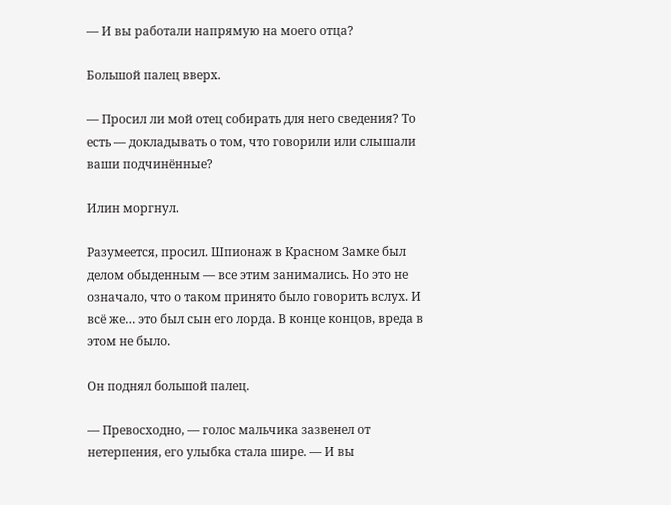— И вы работали напрямую на моего отца?

Большой палец вверх.

— Просил ли мой отец собирать для него сведения? То есть — докладывать о том, что говорили или слышали ваши подчинённые?

Илин моргнул.

Разумеется, просил. Шпионаж в Красном Замке был делом обыденным — все этим занимались. Но это не означало, что о таком принято было говорить вслух. И всё же… это был сын его лорда. В конце концов, вреда в этом не было.

Он поднял большой палец.

— Превосходно, — голос мальчика зазвенел от нетерпения, его улыбка стала шире. — И вы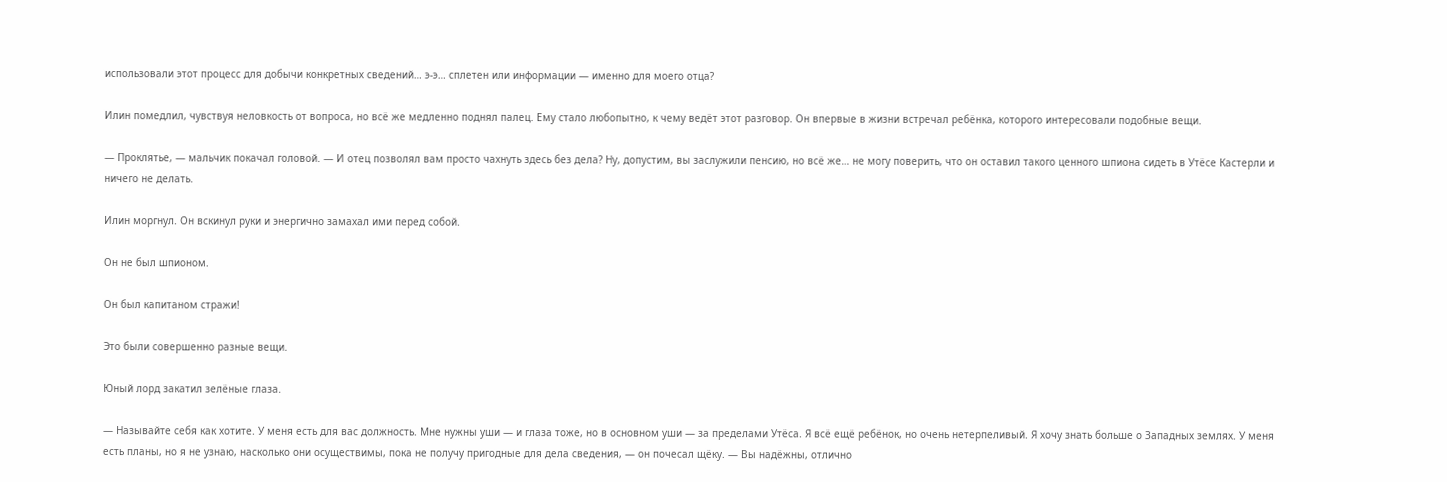использовали этот процесс для добычи конкретных сведений… э-э… сплетен или информации — именно для моего отца?

Илин помедлил, чувствуя неловкость от вопроса, но всё же медленно поднял палец. Ему стало любопытно, к чему ведёт этот разговор. Он впервые в жизни встречал ребёнка, которого интересовали подобные вещи.

— Проклятье, — мальчик покачал головой. — И отец позволял вам просто чахнуть здесь без дела? Ну, допустим, вы заслужили пенсию, но всё же… не могу поверить, что он оставил такого ценного шпиона сидеть в Утёсе Кастерли и ничего не делать.

Илин моргнул. Он вскинул руки и энергично замахал ими перед собой.

Он не был шпионом.

Он был капитаном стражи!

Это были совершенно разные вещи.

Юный лорд закатил зелёные глаза.

— Называйте себя как хотите. У меня есть для вас должность. Мне нужны уши — и глаза тоже, но в основном уши — за пределами Утёса. Я всё ещё ребёнок, но очень нетерпеливый. Я хочу знать больше о Западных землях. У меня есть планы, но я не узнаю, насколько они осуществимы, пока не получу пригодные для дела сведения, — он почесал щёку. — Вы надёжны, отлично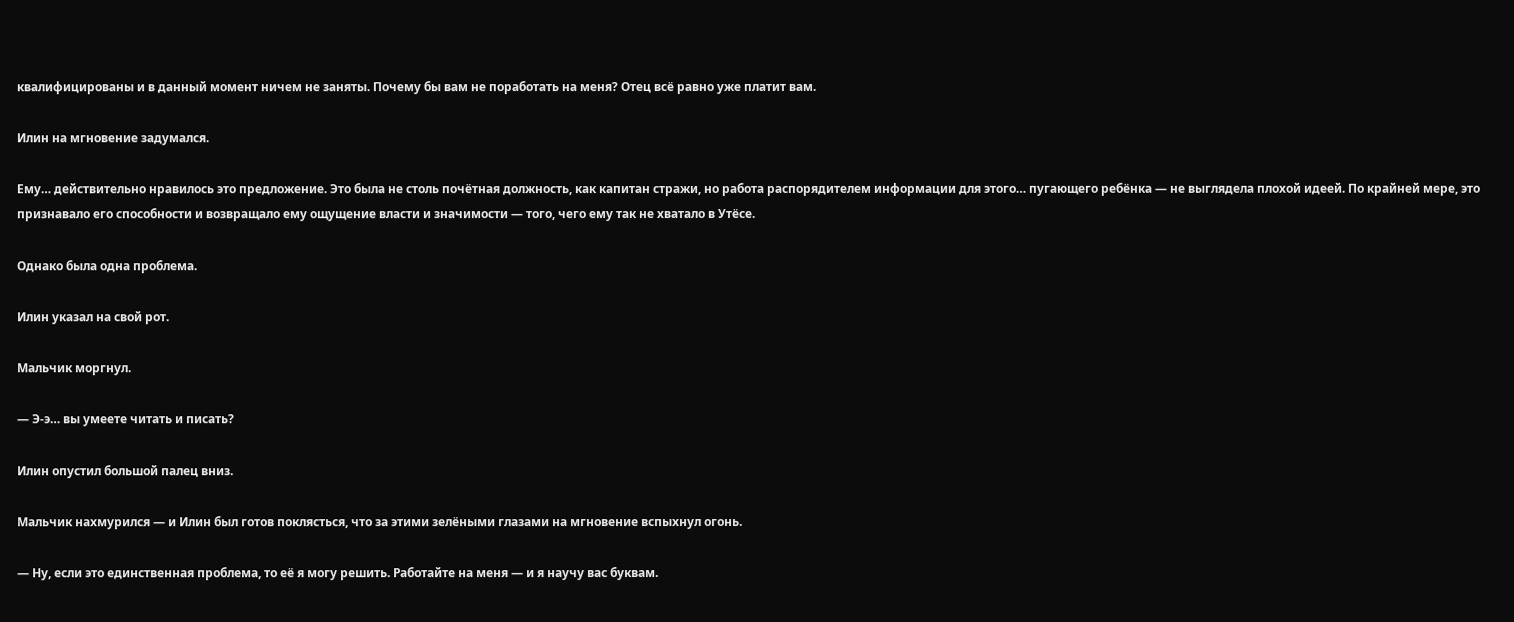квалифицированы и в данный момент ничем не заняты. Почему бы вам не поработать на меня? Отец всё равно уже платит вам.

Илин на мгновение задумался.

Ему… действительно нравилось это предложение. Это была не столь почётная должность, как капитан стражи, но работа распорядителем информации для этого… пугающего ребёнка — не выглядела плохой идеей. По крайней мере, это признавало его способности и возвращало ему ощущение власти и значимости — того, чего ему так не хватало в Утёсе.

Однако была одна проблема.

Илин указал на свой рот.

Мальчик моргнул.

— Э-э… вы умеете читать и писать?

Илин опустил большой палец вниз.

Мальчик нахмурился — и Илин был готов поклясться, что за этими зелёными глазами на мгновение вспыхнул огонь.

— Ну, если это единственная проблема, то её я могу решить. Работайте на меня — и я научу вас буквам.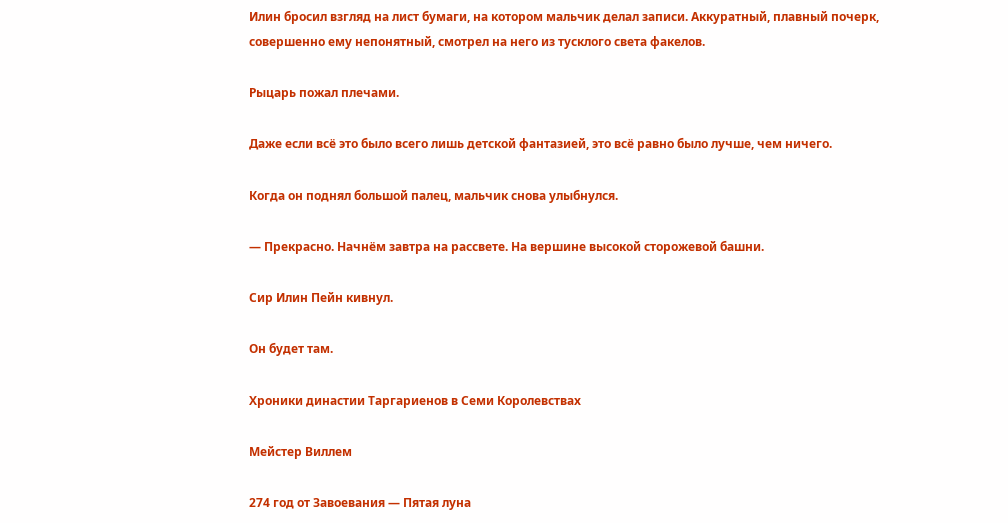Илин бросил взгляд на лист бумаги, на котором мальчик делал записи. Аккуратный, плавный почерк, совершенно ему непонятный, смотрел на него из тусклого света факелов.

Рыцарь пожал плечами.

Даже если всё это было всего лишь детской фантазией, это всё равно было лучше, чем ничего.

Когда он поднял большой палец, мальчик снова улыбнулся.

— Прекрасно. Начнём завтра на рассвете. На вершине высокой сторожевой башни.

Сир Илин Пейн кивнул.

Он будет там.

Хроники династии Таргариенов в Семи Королевствах

Мейстер Виллем

274 год от Завоевания — Пятая луна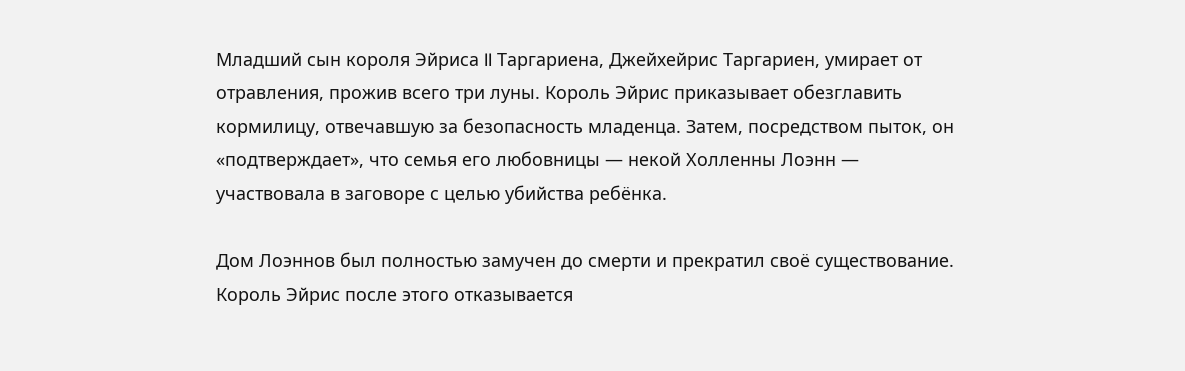Младший сын короля Эйриса II Таргариена, Джейхейрис Таргариен, умирает от отравления, прожив всего три луны. Король Эйрис приказывает обезглавить кормилицу, отвечавшую за безопасность младенца. Затем, посредством пыток, он «подтверждает», что семья его любовницы — некой Холленны Лоэнн — участвовала в заговоре с целью убийства ребёнка.

Дом Лоэннов был полностью замучен до смерти и прекратил своё существование. Король Эйрис после этого отказывается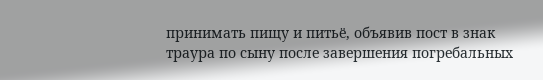принимать пищу и питьё, объявив пост в знак траура по сыну после завершения погребальных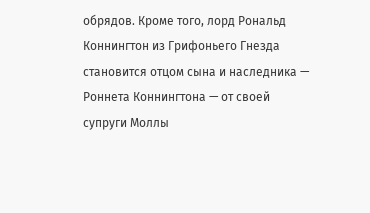обрядов. Кроме того, лорд Рональд Коннингтон из Грифоньего Гнезда становится отцом сына и наследника — Роннета Коннингтона — от своей супруги Моллы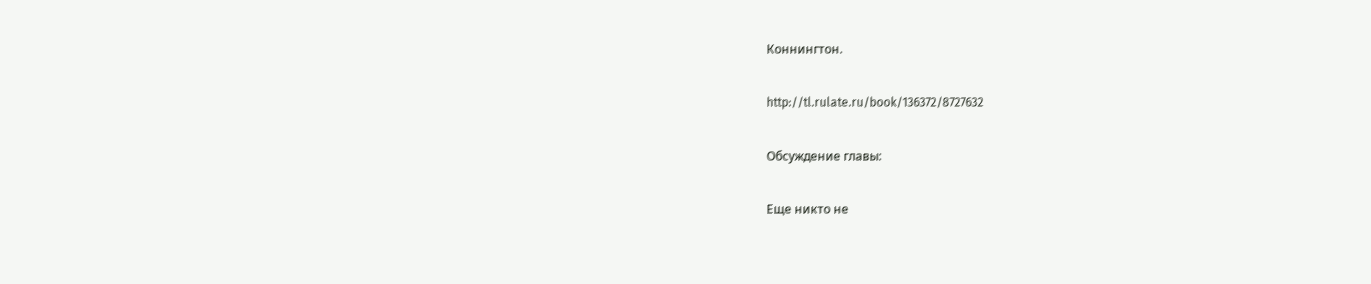Коннингтон.

http://tl.rulate.ru/book/136372/8727632

Обсуждение главы:

Еще никто не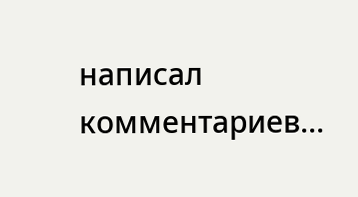написал комментариев...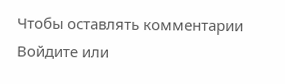Чтобы оставлять комментарии Войдите или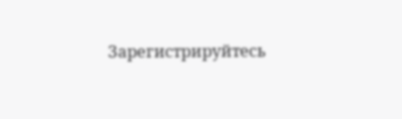Зарегистрируйтесь